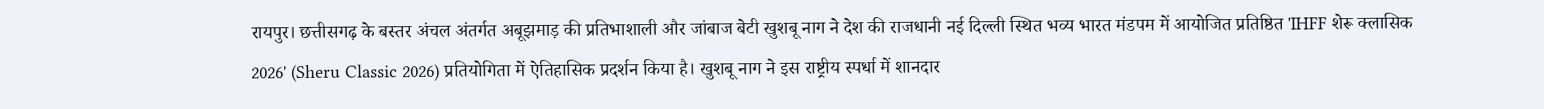रायपुर। छत्तीसगढ़ के बस्तर अंचल अंतर्गत अबूझमाड़ की प्रतिभाशाली और जांबाज बेटी खुशबू नाग ने देश की राजधानी नई दिल्ली स्थित भव्य भारत मंडपम में आयोजित प्रतिष्ठित 'IHFF शेरू क्लासिक 2026' (Sheru Classic 2026) प्रतियोगिता में ऐतिहासिक प्रदर्शन किया है। खुशबू नाग ने इस राष्ट्रीय स्पर्धा में शानदार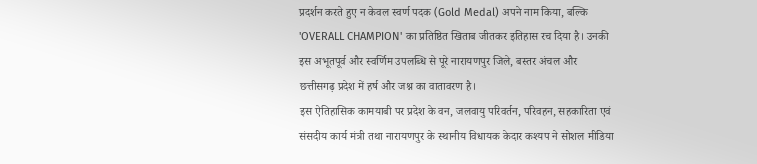प्रदर्शन करते हुए न केवल स्वर्ण पदक (Gold Medal) अपने नाम किया, बल्कि 'OVERALL CHAMPION' का प्रतिष्ठित खिताब जीतकर इतिहास रच दिया है। उनकी इस अभूतपूर्व और स्वर्णिम उपलब्धि से पूरे नारायणपुर जिले, बस्तर अंचल और छत्तीसगढ़ प्रदेश में हर्ष और जश्न का वातावरण है।
इस ऐतिहासिक कामयाबी पर प्रदेश के वन, जलवायु परिवर्तन, परिवहन, सहकारिता एवं संसदीय कार्य मंत्री तथा नारायणपुर के स्थानीय विधायक केदार कश्यप ने सोशल मीडिया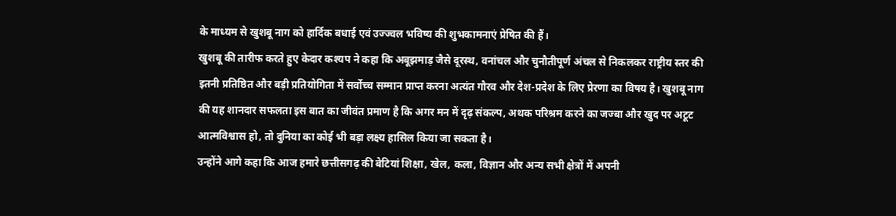के माध्यम से खुशबू नाग को हार्दिक बधाई एवं उज्ज्वल भविष्य की शुभकामनाएं प्रेषित की हैं।
खुशबू की तारीफ करते हुए केदार कश्यप ने कहा कि अबूझमाड़ जैसे दूरस्थ, वनांचल और चुनौतीपूर्ण अंचल से निकलकर राष्ट्रीय स्तर की इतनी प्रतिष्ठित और बड़ी प्रतियोगिता में सर्वोच्च सम्मान प्राप्त करना अत्यंत गौरव और देश-प्रदेश के लिए प्रेरणा का विषय है। खुशबू नाग की यह शानदार सफलता इस बात का जीवंत प्रमाण है कि अगर मन में दृढ़ संकल्प, अथक परिश्रम करने का जज्बा और खुद पर अटूट आत्मविश्वास हो, तो दुनिया का कोई भी बड़ा लक्ष्य हासिल किया जा सकता है।
उन्होंने आगे कहा कि आज हमारे छत्तीसगढ़ की बेटियां शिक्षा, खेल, कला, विज्ञान और अन्य सभी क्षेत्रों में अपनी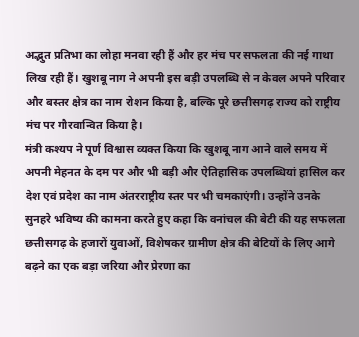अद्भुत प्रतिभा का लोहा मनवा रही हैं और हर मंच पर सफलता की नई गाथा लिख रही हैं। खुशबू नाग ने अपनी इस बड़ी उपलब्धि से न केवल अपने परिवार और बस्तर क्षेत्र का नाम रोशन किया है, बल्कि पूरे छत्तीसगढ़ राज्य को राष्ट्रीय मंच पर गौरवान्वित किया है।
मंत्री कश्यप ने पूर्ण विश्वास व्यक्त किया कि खुशबू नाग आने वाले समय में अपनी मेहनत के दम पर और भी बड़ी और ऐतिहासिक उपलब्धियां हासिल कर देश एवं प्रदेश का नाम अंतरराष्ट्रीय स्तर पर भी चमकाएंगी। उन्होंने उनके सुनहरे भविष्य की कामना करते हुए कहा कि वनांचल की बेटी की यह सफलता छत्तीसगढ़ के हजारों युवाओं, विशेषकर ग्रामीण क्षेत्र की बेटियों के लिए आगे बढ़ने का एक बड़ा जरिया और प्रेरणा का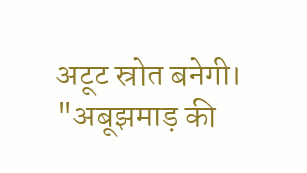अटूट स्रोत बनेगी।
"अबूझमाड़ की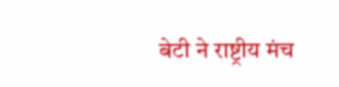बेटी ने राष्ट्रीय मंच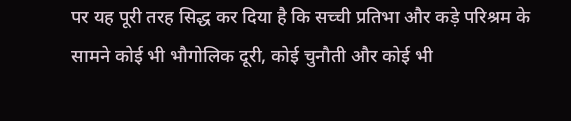पर यह पूरी तरह सिद्ध कर दिया है कि सच्ची प्रतिभा और कड़े परिश्रम के सामने कोई भी भौगोलिक दूरी, कोई चुनौती और कोई भी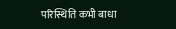परिस्थिति कभी बाधा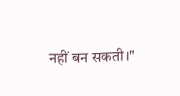नहीं बन सकती।"